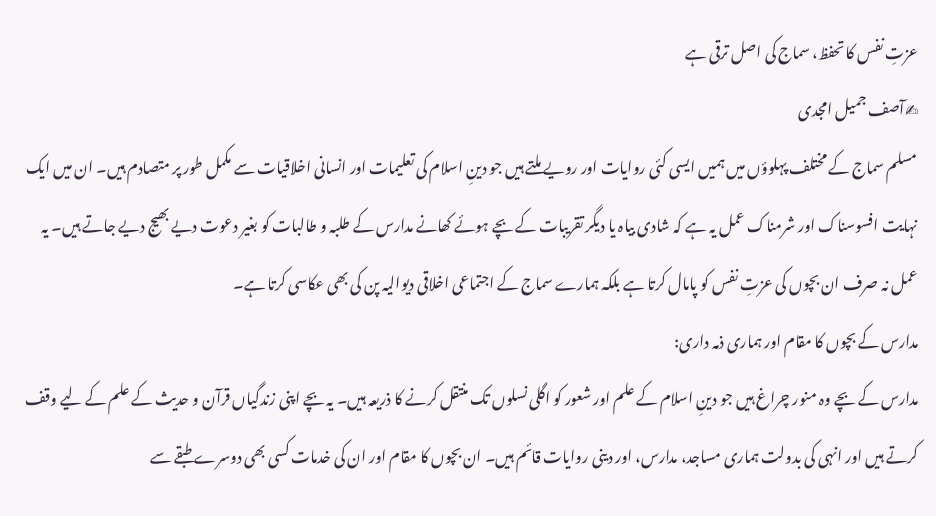عزتِ نفس کا تحفظ، سماج کی اصل ترقی ہے
✍آصف جمیل امجدی
مسلم سماج کے مختلف پہلوؤں میں ہمیں ایسی کئی روایات اور رویے ملتے ہیں جو دینِ اسلام کی تعلیمات اور انسانی اخلاقیات سے مکمل طور پر متصادم ہیں۔ ان میں ایک نہایت افسوسناک اور شرمناک عمل یہ ہے کہ شادی بیاہ یا دیگر تقریبات کے بچے ہوئے کھانے مدارس کے طلبہ و طالبات کو بغیر دعوت دیے بھیج دیے جاتے ہیں۔ یہ عمل نہ صرف ان بچوں کی عزتِ نفس کو پامال کرتا ہے بلکہ ہمارے سماج کے اجتماعی اخلاقی دیوالیہ پن کی بھی عکاسی کرتا ہے۔
مدارس کے بچوں کا مقام اور ہماری ذمہ داری:
مدارس کے بچے وہ منور چراغ ہیں جو دینِ اسلام کے علم اور شعور کو اگلی نسلوں تک منتقل کرنے کا ذریعہ ہیں۔ یہ بچے اپنی زندگیاں قرآن و حدیث کے علم کے لیے وقف کرتے ہیں اور انہی کی بدولت ہماری مساجد، مدارس، اور دینی روایات قائم ہیں۔ ان بچوں کا مقام اور ان کی خدمات کسی بھی دوسرے طبقے سے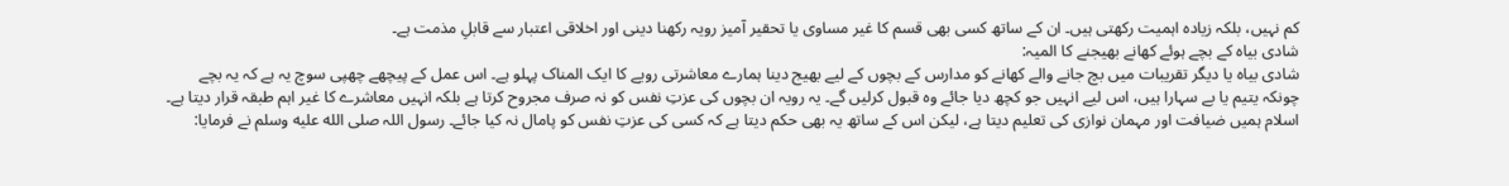کم نہیں، بلکہ زیادہ اہمیت رکھتی ہیں۔ ان کے ساتھ کسی بھی قسم کا غیر مساوی یا تحقیر آمیز رویہ رکھنا دینی اور اخلاقی اعتبار سے قابلِ مذمت ہے۔
شادی بیاہ کے بچے ہوئے کھانے بھیجنے کا المیہ:
شادی بیاہ یا دیگر تقریبات میں بچ جانے والے کھانے کو مدارس کے بچوں کے لیے بھیج دینا ہمارے معاشرتی رویے کا ایک المناک پہلو ہے۔ اس عمل کے پیچھے چھپی سوچ یہ ہے کہ یہ بچے چونکہ یتیم یا بے سہارا ہیں، اس لیے انہیں جو کچھ دیا جائے وہ قبول کرلیں گے۔ یہ رویہ ان بچوں کی عزتِ نفس کو نہ صرف مجروح کرتا ہے بلکہ انہیں معاشرے کا غیر اہم طبقہ قرار دیتا ہے۔
اسلام ہمیں ضیافت اور مہمان نوازی کی تعلیم دیتا ہے، لیکن اس کے ساتھ یہ بھی حکم دیتا ہے کہ کسی کی عزتِ نفس کو پامال نہ کیا جائے۔ رسول اللہ صلى الله عليه وسلم نے فرمایا: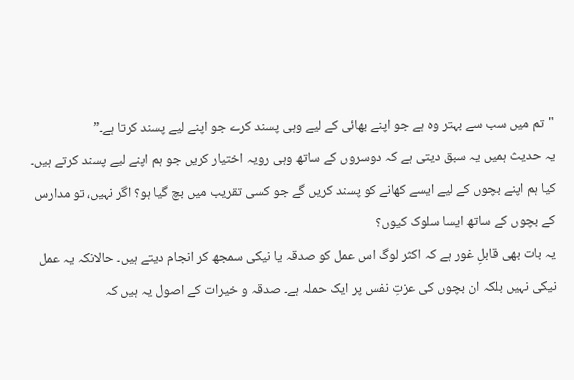"تم میں سب سے بہتر وہ ہے جو اپنے بھائی کے لیے وہی پسند کرے جو اپنے لیے پسند کرتا ہے۔”
یہ حدیث ہمیں یہ سبق دیتی ہے کہ دوسروں کے ساتھ وہی رویہ اختیار کریں جو ہم اپنے لیے پسند کرتے ہیں۔ کیا ہم اپنے بچوں کے لیے ایسے کھانے کو پسند کریں گے جو کسی تقریب میں بچ گیا ہو؟ اگر نہیں، تو مدارس کے بچوں کے ساتھ ایسا سلوک کیوں؟
یہ بات بھی قابلِ غور ہے کہ اکثر لوگ اس عمل کو صدقہ یا نیکی سمجھ کر انجام دیتے ہیں۔ حالانکہ یہ عمل نیکی نہیں بلکہ ان بچوں کی عزتِ نفس پر ایک حملہ ہے۔ صدقہ و خیرات کے اصول یہ ہیں کہ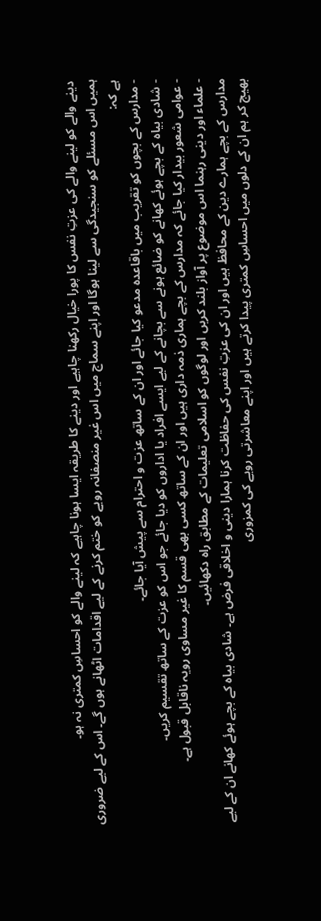دینے والے کو لینے والے کی عزتِ نفس کا پورا خیال رکھنا چاہیے اور دینے کا طریقہ ایسا ہونا چاہیے کہ لینے والے کو احساسِ کمتری نہ ہو۔
ہمیں اس مسئلے کو سنجیدگی سے لینا ہوگا اور اپنے سماج میں اس غیر منصفانہ رویے کو ختم کرنے کے لیے اقدامات اٹھانے ہوں گے۔ اس کے لیے ضروری ہے کہ:
- مدارس کے بچوں کو تقریب میں باقاعدہ مدعو کیا جائے اور ان کے ساتھ عزت و احترام سے پیش آیا جائے۔
- شادی بیاہ کے بچے ہوئے کھانے کو ضائع ہونے سے بچانے کے لیے ایسے افراد یا اداروں کو دیا جائے جو اس کو عزت کے ساتھ تقسیم کریں۔
- عوامی شعور بیدار کیا جائے کہ مدارس کے بچے ہماری ذمہ داری ہیں اور ان کے ساتھ کسی بھی قسم کا غیر مساوی رویہ ناقابل قبول ہے۔
- علماء اور دینی رہنما اس موضوع پر آواز بلند کریں اور لوگوں کو اسلامی تعلیمات کے مطابق راہ دکھائیں۔
مدارس کے بچے ہمارے دین کے محافظ ہیں اور ان کی عزتِ نفس کی حفاظت کرنا ہمارا دینی و اخلاقی فرض ہے۔ شادی بیاہ کے بچے ہوئے کھانے ان کے لیے بھیج کر ہم ان کے دلوں میں احساسِ کمتری پیدا کرتے ہیں اور اپنے معاشرتی رویے کی کمزوری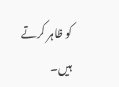کو ظاہر کرتے ہیں۔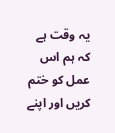یہ وقت ہے کہ ہم اس عمل کو ختم کریں اور اپنے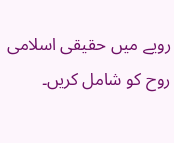رویے میں حقیقی اسلامی روح کو شامل کریں۔